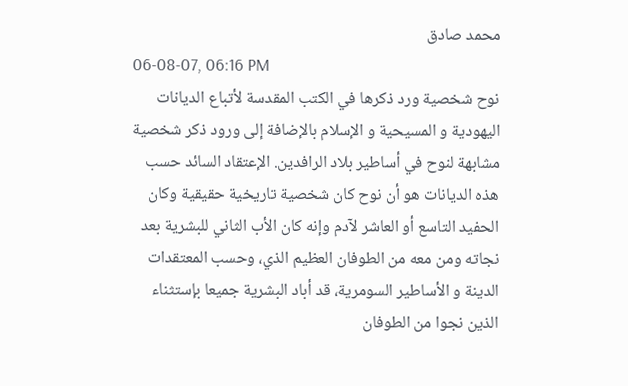محمد صادق
06-08-07, 06:16 PM
نوح شخصية ورد ذكرها في الكتب المقدسة لأتباع الديانات اليهودية و المسيحية و الإسلام بالإضافة إلى ورود ذكر شخصية مشابهة لنوح في أساطير بلاد الرافدين. الإعتقاد السائد حسب هذه الديانات هو أن نوح كان شخصية تاريخية حقيقية وكان الحفيد التاسع أو العاشر لآدم وإنه كان الأب الثاني للبشرية بعد نجاته ومن معه من الطوفان العظيم الذي، وحسب المعتقدات الدينة و الأساطير السومرية، قد أباد البشرية جميعا بإستثناء الذين نجوا من الطوفان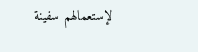لإستعمالهم سفينة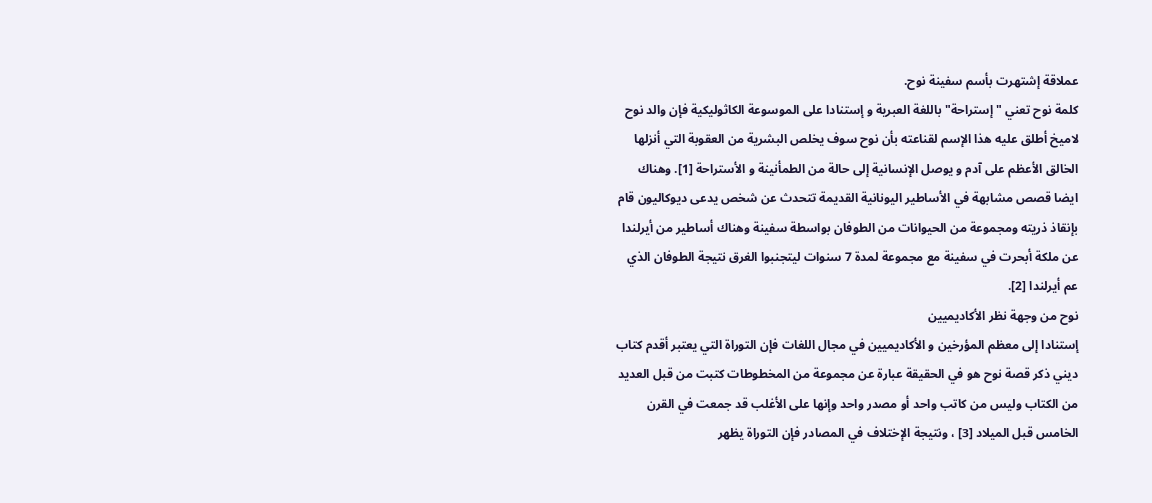عملاقة إشتهرت بأسم سفينة نوح.
كلمة نوح تعني "إستراحة" باللغة العبرية و إستنادا على الموسوعة الكاثوليكية فإن والد نوح لاميخ أطلق عليه هذا الإسم لقناعته بأن نوح سوف يخلص البشرية من العقوبة التي أنزلها الخالق الأعظم على آدم و يوصل الإنسانية إلى حالة من الطمأنينة و الأستراحة [1]. وهناك ايضا قصص مشابهة في الأساطير اليونانية القديمة تتحدث عن شخص يدعى ديوكاليون قام بإنقاذ ذريته ومجموعة من الحيوانات من الطوفان بواسطة سفينة وهناك أساطير من أيرلندا عن ملكة أبحرت في سفينة مع مجموعة لمدة 7 سنوات ليتجنبوا الغرق نتيجة الطوفان الذي عم أيرلندا [2].
نوح من وجهة نظر الأكاديميين
إستنادا إلى معظم المؤرخين و الأكاديميين في مجال اللغات فإن التوراة التي يعتبر أقدم كتاب ديني ذكر قصة نوح هو في الحقيقة عبارة عن مجموعة من المخطوطات كتبت من قبل العديد من الكتاب وليس من كاتب واحد أو مصدر واحد وإنها على الأغلب قد جمعت في القرن الخامس قبل الميلاد [3] ، ونتيجة الإختلاف في المصادر فإن التوراة يظهر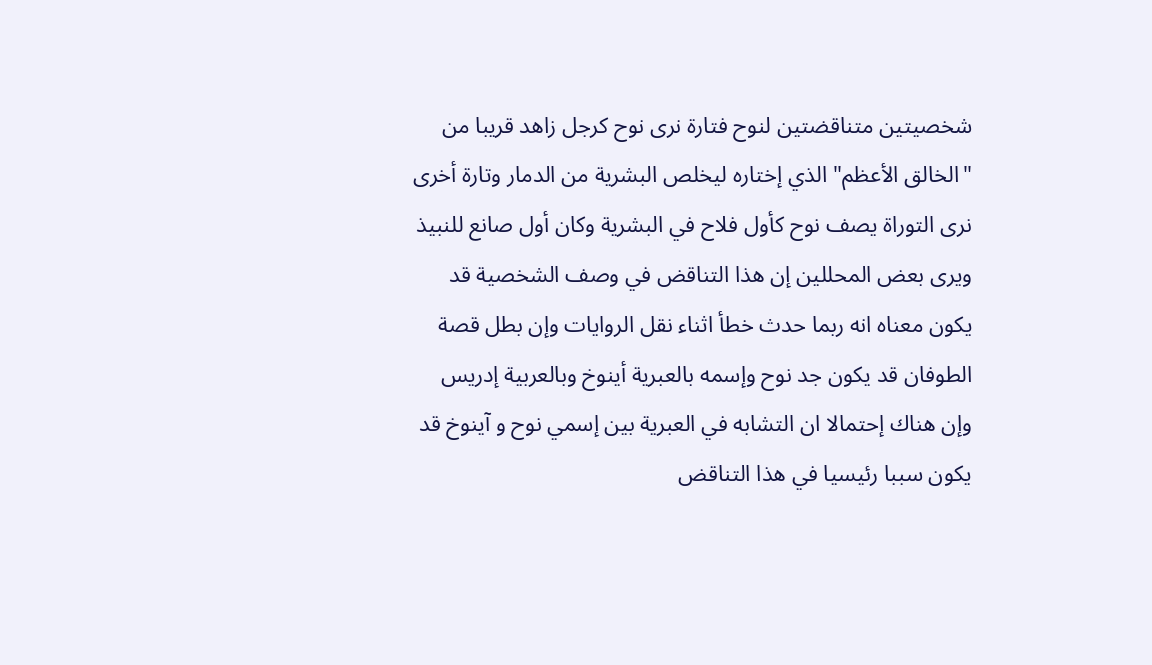شخصيتين متناقضتين لنوح فتارة نرى نوح كرجل زاهد قريبا من "الخالق الأعظم" الذي إختاره ليخلص البشرية من الدمار وتارة أخرى نرى التوراة يصف نوح كأول فلاح في البشرية وكان أول صانع للنبيذ ويرى بعض المحللين إن هذا التناقض في وصف الشخصية قد يكون معناه انه ربما حدث خطأ اثناء نقل الروايات وإن بطل قصة الطوفان قد يكون جد نوح وإسمه بالعبرية أينوخ وبالعربية إدريس وإن هناك إحتمالا ان التشابه في العبرية بين إسمي نوح و آينوخ قد يكون سببا رئيسيا في هذا التناقض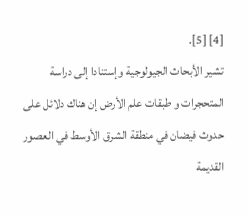[4] [5].
تشير الأبحاث الجيولوجية وإستنادا إلى دراسة المتحجرات و طبقات علم الأرض إن هناك دلائل على حدوث فيضان في منطقة الشرق الأوسط في العصور القديمة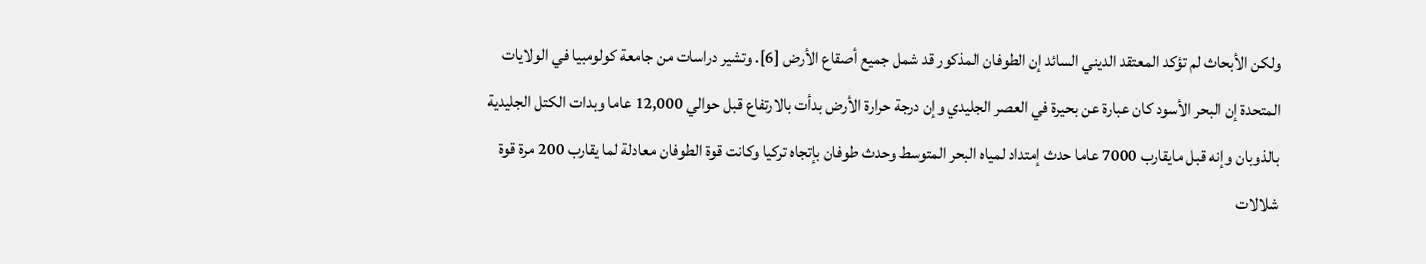ولكن الأبحاث لم تؤكد المعتقد الديني السائد إن الطوفان المذكور قد شمل جميع أصقاع الأرض [6]. وتشير دراسات من جامعة كولومبيا في الولايات المتحدة إن البحر الأسود كان عبارة عن بحيرة في العصر الجليدي وإن درجة حرارة الأرض بدأت بالارتفاع قبل حوالي 12,000 عاما وبدات الكتل الجليدية بالذوبان وإنه قبل مايقارب 7000 عاما حدث إمتداد لمياه البحر المتوسط وحدث طوفان بإتجاه تركيا وكانت قوة الطوفان معادلة لما يقارب 200 مرة قوة شلالات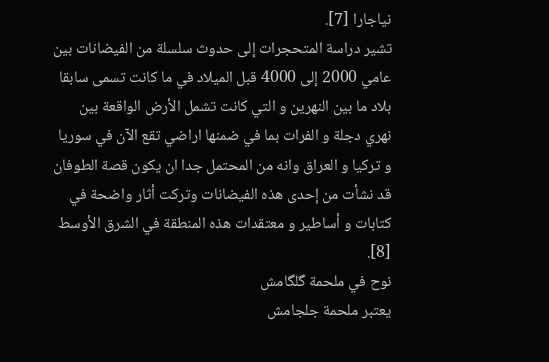نياجارا [7].
تشير دراسة المتحجرات إلى حدوث سلسلة من الفيضانات بين عامي 2000 إلى 4000 قبل الميلاد في ما كانت تسمى سابقا بلاد ما بين النهرين و التي كانت تشمل الأرض الواقعة بين نهري دجلة و الفرات بما في ضمنها اراضي تقع الآن في سوريا و تركيا و العراق وانه من المحتمل جدا ان يكون قصة الطوفان قد نشأت من إحدى هذه الفيضانات وتركت أثار واضحة في كتابات و أساطير و معتقدات هذه المنطقة في الشرق الأوسط [8].
نوح في ملحمة گلگامش
يعتبر ملحمة جلجامش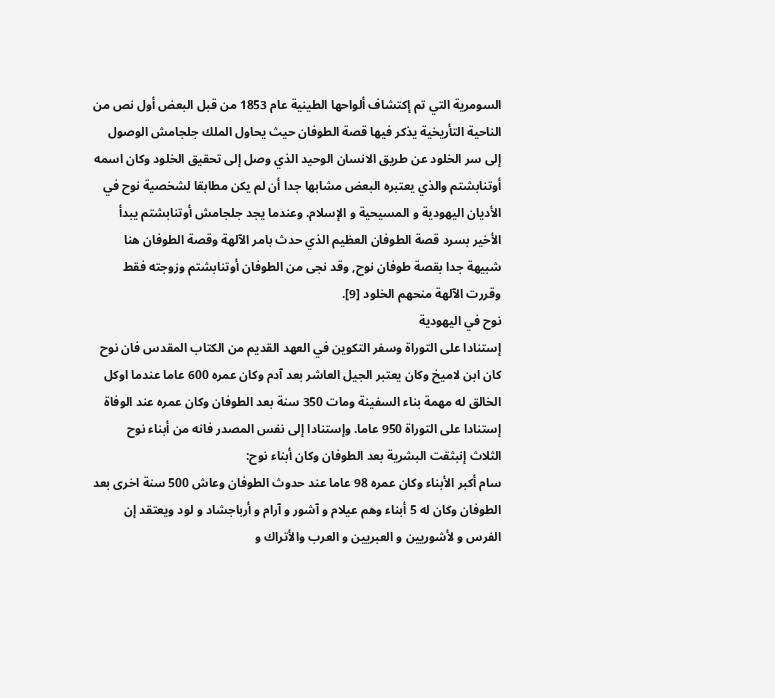السومرية التي تم إكتشاف ألواحها الطينية عام 1853 من قبل البعض أول نص من الناحية التأريخية يذكر فيها قصة الطوفان حيث يحاول الملك جلجامش الوصول إلى سر الخلود عن طريق الانسان الوحيد الذي وصل إلى تحقيق الخلود وكان اسمه أوتنابشتم والذي يعتبره البعض مشابها جدا أن لم يكن مطابقا لشخصية نوح في الأديان اليهودية و المسيحية و الإسلام. وعندما يجد جلجامش أوتنابشتم يبدأ الأخير بسرد قصة الطوفان العظيم الذي حدث بامر الآلهة وقصة الطوفان هنا شبيهة جدا بقصة طوفان نوح, وقد نجى من الطوفان أوتنابشتم وزوجته فقط وقررت الآلهة منحهم الخلود [9].
نوح في اليهودية
إستنادا على التوراة وسفر التكوين في العهد القديم من الكتاب المقدس فان نوح كان ابن لاميخ وكان يعتبر الجيل العاشر بعد آدم وكان عمره 600 عاما عندما اوكل الخالق له مهمة بناء السفينة ومات 350 سنة بعد الطوفان وكان عمره عند الوفاة إستنادا على التوراة 950 عاما. وإستنادا إلى نفس المصدر فانه من أبناء نوح الثلاث إنبثقت البشرية بعد الطوفان وكان أبناء نوح:
سام أكبر الأبناء وكان عمره 98 عاما عند حدوث الطوفان وعاش 500 سنة اخرى بعد الطوفان وكان له 5 أبناء وهم عيلام و آشور و آرام و أرباجشاد و لود ويعتقد إن الفرس و لأشوريين و العبريين و العرب والأتراك و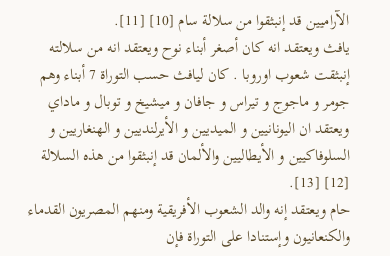الآراميين قد إنبثقوا من سلالة سام [10] [11].
يافث ويعتقد انه كان أصغر أبناء نوح ويعتقد انه من سلالته إنبثقت شعوب اوروبا . كان ليافث حسب التوراة 7 أبناء وهم جومر و ماجوج و تيراس و جافان و ميشيخ و توبال و ماداي ويعتقد ان اليونانيين و الميديين و الأيرلنديين و الهنغاريين و السلوفاكيين و الأيطاليين والألمان قد إنبثقوا من هذه السلالة [12] [13].
حام ويعتقد إنه والد الشعوب الأفريقية ومنهم المصريون القدماء والكنعانيون وإستنادا على التوراة فإن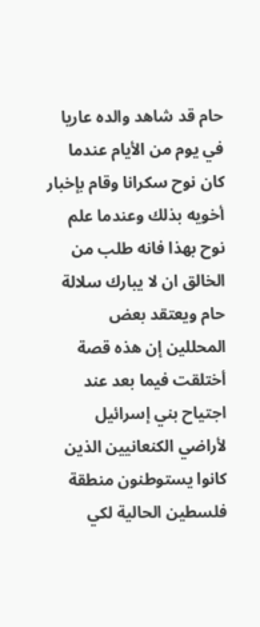حام قد شاهد والده عاريا في يوم من الأيام عندما كان نوح سكرانا وقام بإخبار أخويه بذلك وعندما علم نوح بهذا فانه طلب من الخالق ان لا يبارك سلالة حام ويعتقد بعض المحللين إن هذه قصة أختلقت فيما بعد عند اجتياح بني إسرائيل لأراضي الكنعانيين الذين كانوا يستوطنون منطقة فلسطين الحالية لكي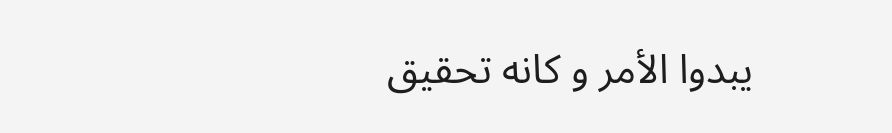يبدوا الأمر و كانه تحقيق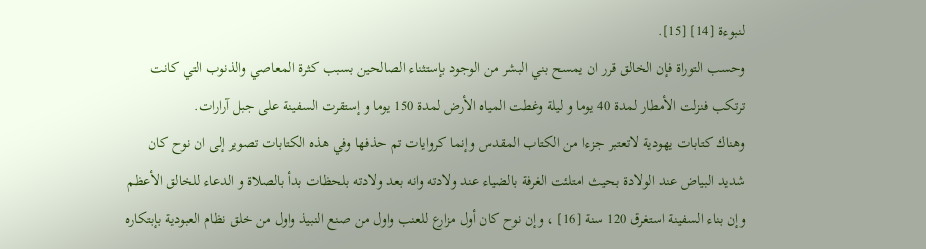لنبوءة [14] [15].
وحسب التوراة فإن الخالق قرر ان يمسح بني البشر من الوجود بإستثناء الصالحين بسبب كثرة المعاصي والذنوب التي كانت ترتكب فنزلت الأمطار لمدة 40 يوما و ليلة وغطت المياه الأرض لمدة 150 يوما و إستقرت السفينة على جبل آرارات.
وهناك كتابات يهودية لاتعتبر جزءا من الكتاب المقدس وإنما كروايات تم حذفها وفي هذه الكتابات تصوير إلى ان نوح كان شديد البياض عند الولادة بحيث امتلئت الغرفة بالضياء عند ولادته وانه بعد ولادته بلحظات بدأ بالصلاة و الدعاء للخالق الأعظم وإن بناء السفينة استغرق 120 سنة [16] ، وإن نوح كان أول مزارع للعنب واول من صنع النبيذ واول من خلق نظام العبودية بإبتكاره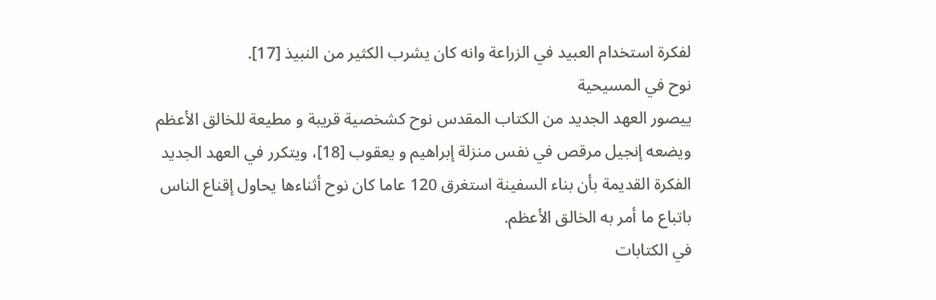لفكرة استخدام العبيد في الزراعة وانه كان يشرب الكثير من النبيذ [17].
نوح في المسيحية
ييصور العهد الجديد من الكتاب المقدس نوح كشخصية قريبة و مطيعة للخالق الأعظم ويضعه إنجيل مرقص في نفس منزلة إبراهيم و يعقوب [18]، ويتكرر في العهد الجديد الفكرة القديمة بأن بناء السفينة استغرق 120 عاما كان نوح أثناءها يحاول إقناع الناس باتباع ما أمر به الخالق الأعظم.
في الكتابات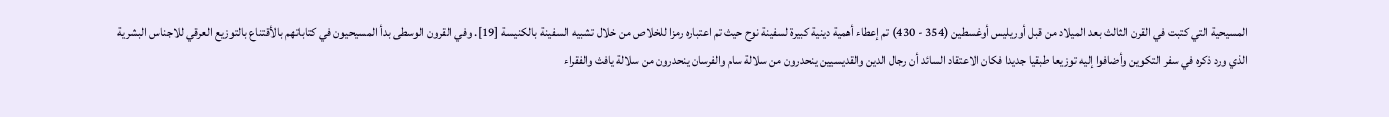المسيحية التي كتبت في القرن الثالث بعد الميلاد من قبل أوريليس أوغسطين (354 - 430) تم إعطاء أهمية دينية كبيرة لسفينة نوح حيث تم اعتباره رمزا للخلاص من خلال تشبيه السفينة بالكنيسة [19]. وفي القرون الوسطى بدأ المسيحيون في كتاباتهم بالأقتناع بالتوزيع العرقي للاجناس البشرية الذي ورد ذكره في سفر التكوين وأضافوا إليه توزيعا طبقيا جديدا فكان الاعتقاد السائد أن رجال الدين والقديسيين ينحدرون من سلالة سام والفرسان ينحدرون من سلالة يافث والفقراء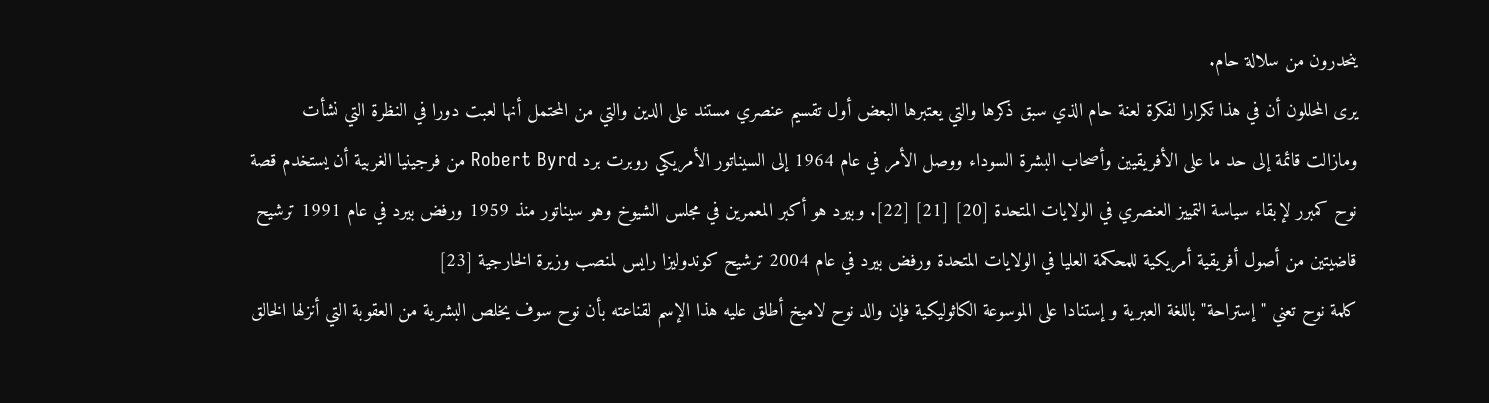ينحدرون من سلالة حام.
يرى المحللون أن في هذا تكرارا لفكرة لعنة حام الذي سبق ذكرها والتي يعتبرها البعض أول تقسيم عنصري مستند على الدين والتي من المحتمل أنها لعبت دورا في النظرة التي نشأت ومازالت قائمة إلى حد ما على الأفريقيين وأصحاب البشرة السوداء ووصل الأمر في عام 1964 إلى السيناتور الأمريكي روبرت برد Robert Byrd من فرجينيا الغربية أن يستخدم قصة نوح كمبرر لإبقاء سياسة التمييز العنصري في الولايات المتحدة [20] [21] [22]. وبيرد هو أكبر المعمرين في مجلس الشيوخ وهو سيناتور منذ 1959 ورفض بيرد في عام 1991 ترشيح قاضيتين من أصول أفريقية أمريكية للمحكمة العليا في الولايات المتحدة ورفض بيرد في عام 2004 ترشيح كوندوليزا رايس لمنصب وزيرة الخارجية [23]
كلمة نوح تعني "إستراحة" باللغة العبرية و إستنادا على الموسوعة الكاثوليكية فإن والد نوح لاميخ أطلق عليه هذا الإسم لقناعته بأن نوح سوف يخلص البشرية من العقوبة التي أنزلها الخالق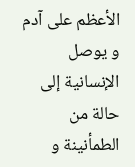الأعظم على آدم و يوصل الإنسانية إلى حالة من الطمأنينة و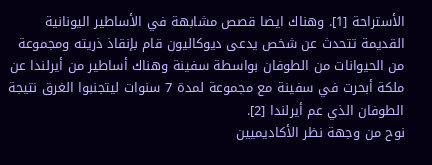الأستراحة [1]. وهناك ايضا قصص مشابهة في الأساطير اليونانية القديمة تتحدث عن شخص يدعى ديوكاليون قام بإنقاذ ذريته ومجموعة من الحيوانات من الطوفان بواسطة سفينة وهناك أساطير من أيرلندا عن ملكة أبحرت في سفينة مع مجموعة لمدة 7 سنوات ليتجنبوا الغرق نتيجة الطوفان الذي عم أيرلندا [2].
نوح من وجهة نظر الأكاديميين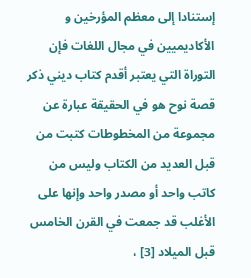إستنادا إلى معظم المؤرخين و الأكاديميين في مجال اللغات فإن التوراة التي يعتبر أقدم كتاب ديني ذكر قصة نوح هو في الحقيقة عبارة عن مجموعة من المخطوطات كتبت من قبل العديد من الكتاب وليس من كاتب واحد أو مصدر واحد وإنها على الأغلب قد جمعت في القرن الخامس قبل الميلاد [3] ،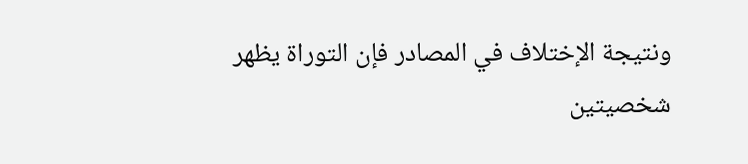ونتيجة الإختلاف في المصادر فإن التوراة يظهر شخصيتين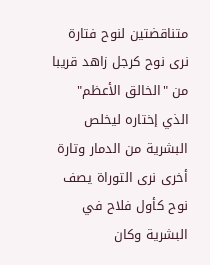متناقضتين لنوح فتارة نرى نوح كرجل زاهد قريبا من "الخالق الأعظم" الذي إختاره ليخلص البشرية من الدمار وتارة أخرى نرى التوراة يصف نوح كأول فلاح في البشرية وكان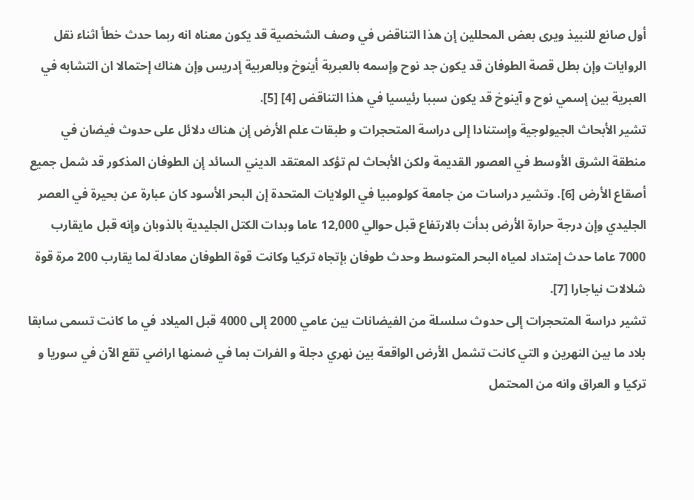أول صانع للنبيذ ويرى بعض المحللين إن هذا التناقض في وصف الشخصية قد يكون معناه انه ربما حدث خطأ اثناء نقل الروايات وإن بطل قصة الطوفان قد يكون جد نوح وإسمه بالعبرية أينوخ وبالعربية إدريس وإن هناك إحتمالا ان التشابه في العبرية بين إسمي نوح و آينوخ قد يكون سببا رئيسيا في هذا التناقض [4] [5].
تشير الأبحاث الجيولوجية وإستنادا إلى دراسة المتحجرات و طبقات علم الأرض إن هناك دلائل على حدوث فيضان في منطقة الشرق الأوسط في العصور القديمة ولكن الأبحاث لم تؤكد المعتقد الديني السائد إن الطوفان المذكور قد شمل جميع أصقاع الأرض [6]. وتشير دراسات من جامعة كولومبيا في الولايات المتحدة إن البحر الأسود كان عبارة عن بحيرة في العصر الجليدي وإن درجة حرارة الأرض بدأت بالارتفاع قبل حوالي 12,000 عاما وبدات الكتل الجليدية بالذوبان وإنه قبل مايقارب 7000 عاما حدث إمتداد لمياه البحر المتوسط وحدث طوفان بإتجاه تركيا وكانت قوة الطوفان معادلة لما يقارب 200 مرة قوة شلالات نياجارا [7].
تشير دراسة المتحجرات إلى حدوث سلسلة من الفيضانات بين عامي 2000 إلى 4000 قبل الميلاد في ما كانت تسمى سابقا بلاد ما بين النهرين و التي كانت تشمل الأرض الواقعة بين نهري دجلة و الفرات بما في ضمنها اراضي تقع الآن في سوريا و تركيا و العراق وانه من المحتمل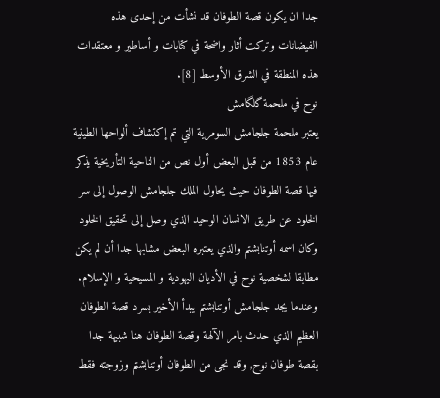جدا ان يكون قصة الطوفان قد نشأت من إحدى هذه الفيضانات وتركت أثار واضحة في كتابات و أساطير و معتقدات هذه المنطقة في الشرق الأوسط [8].
نوح في ملحمة گلگامش
يعتبر ملحمة جلجامش السومرية التي تم إكتشاف ألواحها الطينية عام 1853 من قبل البعض أول نص من الناحية التأريخية يذكر فيها قصة الطوفان حيث يحاول الملك جلجامش الوصول إلى سر الخلود عن طريق الانسان الوحيد الذي وصل إلى تحقيق الخلود وكان اسمه أوتنابشتم والذي يعتبره البعض مشابها جدا أن لم يكن مطابقا لشخصية نوح في الأديان اليهودية و المسيحية و الإسلام. وعندما يجد جلجامش أوتنابشتم يبدأ الأخير بسرد قصة الطوفان العظيم الذي حدث بامر الآلهة وقصة الطوفان هنا شبيهة جدا بقصة طوفان نوح, وقد نجى من الطوفان أوتنابشتم وزوجته فقط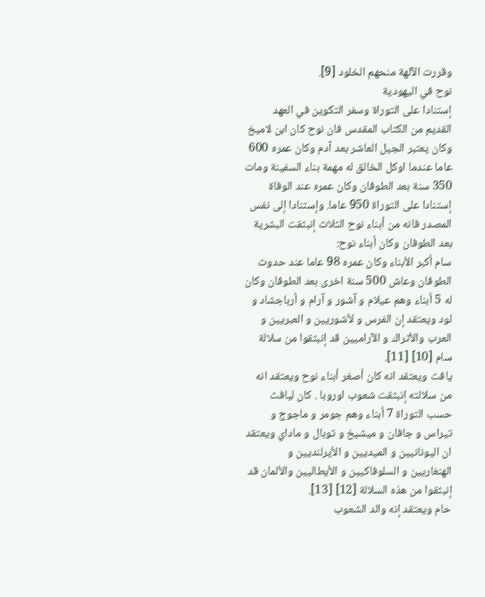وقررت الآلهة منحهم الخلود [9].
نوح في اليهودية
إستنادا على التوراة وسفر التكوين في العهد القديم من الكتاب المقدس فان نوح كان ابن لاميخ وكان يعتبر الجيل العاشر بعد آدم وكان عمره 600 عاما عندما اوكل الخالق له مهمة بناء السفينة ومات 350 سنة بعد الطوفان وكان عمره عند الوفاة إستنادا على التوراة 950 عاما. وإستنادا إلى نفس المصدر فانه من أبناء نوح الثلاث إنبثقت البشرية بعد الطوفان وكان أبناء نوح:
سام أكبر الأبناء وكان عمره 98 عاما عند حدوث الطوفان وعاش 500 سنة اخرى بعد الطوفان وكان له 5 أبناء وهم عيلام و آشور و آرام و أرباجشاد و لود ويعتقد إن الفرس و لأشوريين و العبريين و العرب والأتراك و الآراميين قد إنبثقوا من سلالة سام [10] [11].
يافث ويعتقد انه كان أصغر أبناء نوح ويعتقد انه من سلالته إنبثقت شعوب اوروبا . كان ليافث حسب التوراة 7 أبناء وهم جومر و ماجوج و تيراس و جافان و ميشيخ و توبال و ماداي ويعتقد ان اليونانيين و الميديين و الأيرلنديين و الهنغاريين و السلوفاكيين و الأيطاليين والألمان قد إنبثقوا من هذه السلالة [12] [13].
حام ويعتقد إنه والد الشعوب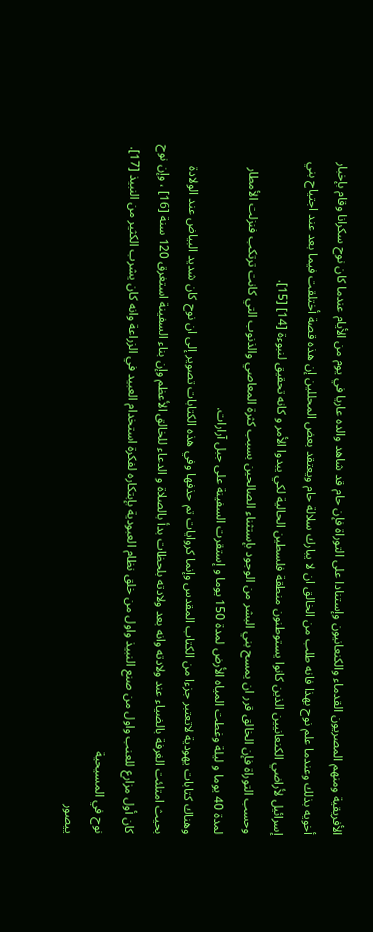الأفريقية ومنهم المصريون القدماء والكنعانيون وإستنادا على التوراة فإن حام قد شاهد والده عاريا في يوم من الأيام عندما كان نوح سكرانا وقام بإخبار أخويه بذلك وعندما علم نوح بهذا فانه طلب من الخالق ان لا يبارك سلالة حام ويعتقد بعض المحللين إن هذه قصة أختلقت فيما بعد عند اجتياح بني إسرائيل لأراضي الكنعانيين الذين كانوا يستوطنون منطقة فلسطين الحالية لكي يبدوا الأمر و كانه تحقيق لنبوءة [14] [15].
وحسب التوراة فإن الخالق قرر ان يمسح بني البشر من الوجود بإستثناء الصالحين بسبب كثرة المعاصي والذنوب التي كانت ترتكب فنزلت الأمطار لمدة 40 يوما و ليلة وغطت المياه الأرض لمدة 150 يوما و إستقرت السفينة على جبل آرارات.
وهناك كتابات يهودية لاتعتبر جزءا من الكتاب المقدس وإنما كروايات تم حذفها وفي هذه الكتابات تصوير إلى ان نوح كان شديد البياض عند الولادة بحيث امتلئت الغرفة بالضياء عند ولادته وانه بعد ولادته بلحظات بدأ بالصلاة و الدعاء للخالق الأعظم وإن بناء السفينة استغرق 120 سنة [16] ، وإن نوح كان أول مزارع للعنب واول من صنع النبيذ واول من خلق نظام العبودية بإبتكاره لفكرة استخدام العبيد في الزراعة وانه كان يشرب الكثير من النبيذ [17].
نوح في المسيحية
ييصور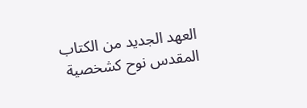العهد الجديد من الكتاب المقدس نوح كشخصية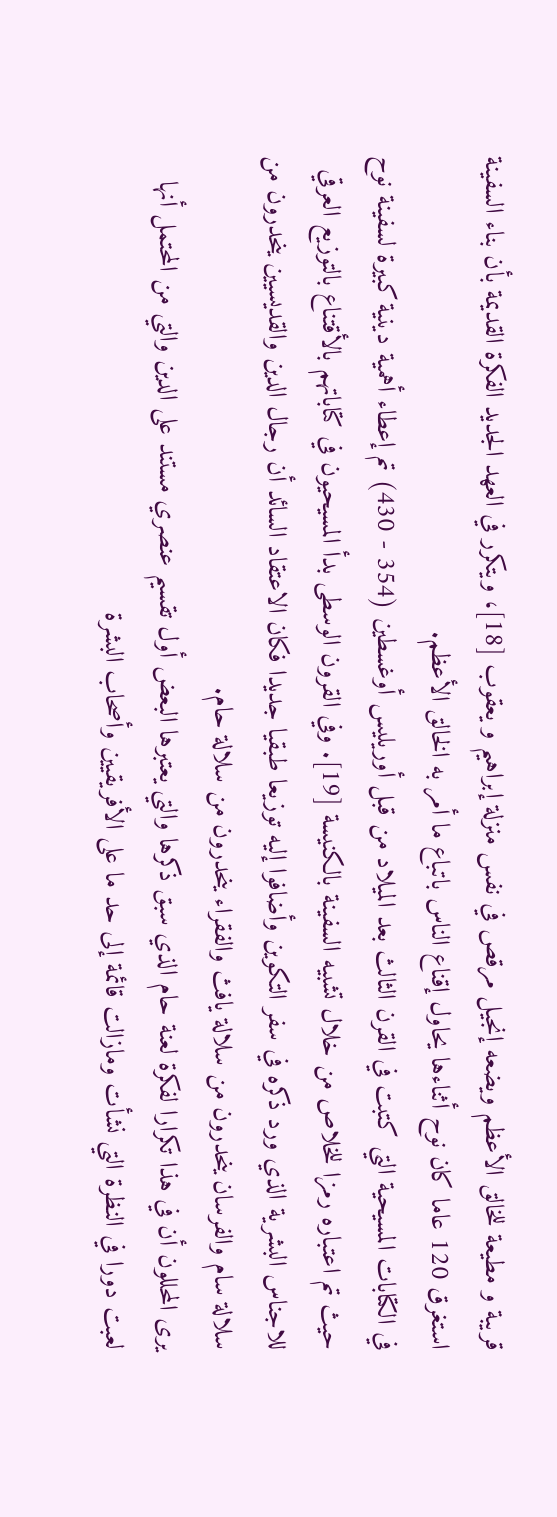قريبة و مطيعة للخالق الأعظم ويضعه إنجيل مرقص في نفس منزلة إبراهيم و يعقوب [18]، ويتكرر في العهد الجديد الفكرة القديمة بأن بناء السفينة استغرق 120 عاما كان نوح أثناءها يحاول إقناع الناس باتباع ما أمر به الخالق الأعظم.
في الكتابات المسيحية التي كتبت في القرن الثالث بعد الميلاد من قبل أوريليس أوغسطين (354 - 430) تم إعطاء أهمية دينية كبيرة لسفينة نوح حيث تم اعتباره رمزا للخلاص من خلال تشبيه السفينة بالكنيسة [19]. وفي القرون الوسطى بدأ المسيحيون في كتاباتهم بالأقتناع بالتوزيع العرقي للاجناس البشرية الذي ورد ذكره في سفر التكوين وأضافوا إليه توزيعا طبقيا جديدا فكان الاعتقاد السائد أن رجال الدين والقديسيين ينحدرون من سلالة سام والفرسان ينحدرون من سلالة يافث والفقراء ينحدرون من سلالة حام.
يرى المحللون أن في هذا تكرارا لفكرة لعنة حام الذي سبق ذكرها والتي يعتبرها البعض أول تقسيم عنصري مستند على الدين والتي من المحتمل أنها لعبت دورا في النظرة التي نشأت ومازالت قائمة إلى حد ما على الأفريقيين وأصحاب البشرة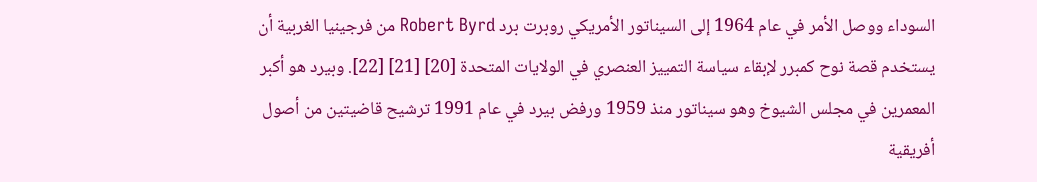السوداء ووصل الأمر في عام 1964 إلى السيناتور الأمريكي روبرت برد Robert Byrd من فرجينيا الغربية أن يستخدم قصة نوح كمبرر لإبقاء سياسة التمييز العنصري في الولايات المتحدة [20] [21] [22]. وبيرد هو أكبر المعمرين في مجلس الشيوخ وهو سيناتور منذ 1959 ورفض بيرد في عام 1991 ترشيح قاضيتين من أصول أفريقية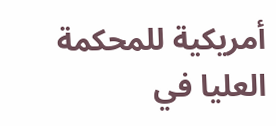أمريكية للمحكمة العليا في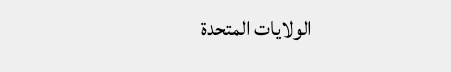الولايات المتحدة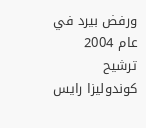ورفض بيرد في عام 2004 ترشيح كوندوليزا رايس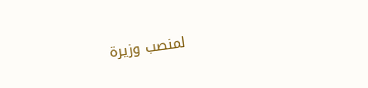لمنصب وزيرة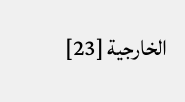الخارجية [23]